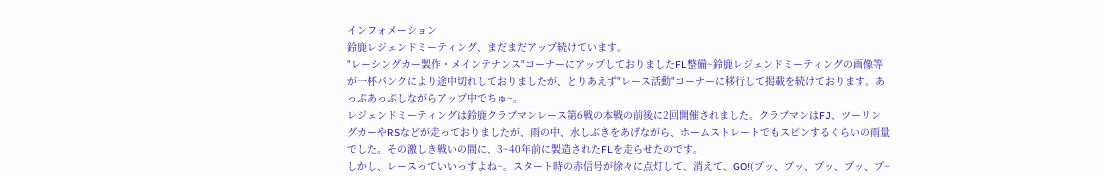インフォメーション
鈴鹿レジェンドミーティング、まだまだアップ続けています。
"レーシングカー製作・メインテナンス"コーナーにアップしておりましたFL整備~鈴鹿レジェンドミーティングの画像等が一杯パンクにより途中切れしておりましたが、とりあえず"レース活動"コーナーに移行して掲載を続けております。あっぷあっぷしながらアップ中でちゅ~。
レジェンドミーティングは鈴鹿クラブマンレース第6戦の本戦の前後に2回開催されました。クラブマンはFJ、ツーリングカーやRSなどが走っておりましたが、雨の中、水しぶきをあげながら、ホームストレートでもスピンするくらいの雨量でした。その激しき戦いの間に、3~40年前に製造されたFLを走らせたのです。
しかし、レースっていいっすよね~。スタート時の赤信号が徐々に点灯して、消えて、GO!(プッ、プッ、プッ、プッ、プ~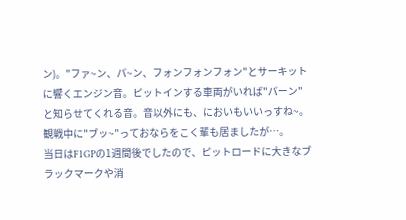ン)。"ファ~ン、パ~ン、フォンフォンフォン"とサーキットに響くエンジン音。ピットインする車両がいれば"パーン"と知らせてくれる音。音以外にも、においもいいっすね~。観戦中に"ブッ~"っておならをこく輩も居ましたが…。
当日はF1GPの1週間後でしたので、ピットロードに大きなブラックマークや消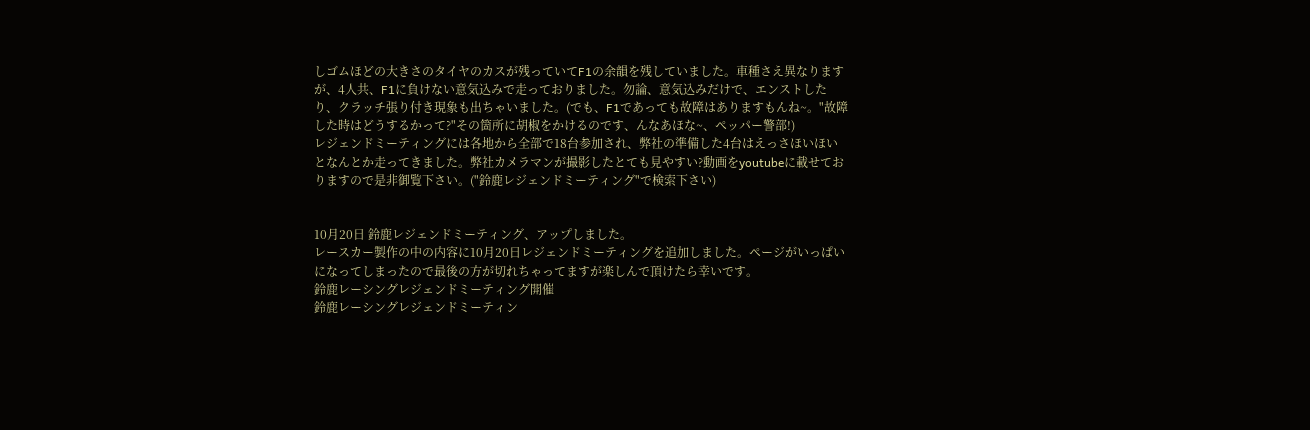しゴムほどの大きさのタイヤのカスが残っていてF1の余韻を残していました。車種さえ異なりますが、4人共、F1に負けない意気込みで走っておりました。勿論、意気込みだけで、エンストしたり、クラッチ張り付き現象も出ちゃいました。(でも、F1であっても故障はありますもんね~。"故障した時はどうするかって?"その箇所に胡椒をかけるのです、んなあほな~、ペッパー警部!)
レジェンドミーティングには各地から全部で18台参加され、弊社の準備した4台はえっさほいほいとなんとか走ってきました。弊社カメラマンが撮影したとても見やすい?動画をyoutubeに載せておりますので是非御覧下さい。("鈴鹿レジェンドミーティング"で検索下さい)


10月20日 鈴鹿レジェンドミーティング、アップしました。
レースカー製作の中の内容に10月20日レジェンドミーティングを追加しました。ページがいっぱいになってしまったので最後の方が切れちゃってますが楽しんで頂けたら幸いです。
鈴鹿レーシングレジェンドミーティング開催
鈴鹿レーシングレジェンドミーティン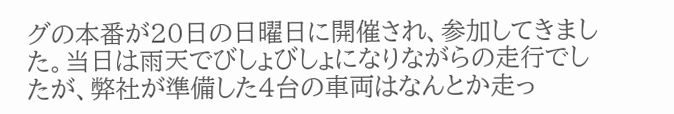グの本番が20日の日曜日に開催され、参加してきました。当日は雨天でびしょびしょになりながらの走行でしたが、弊社が準備した4台の車両はなんとか走っ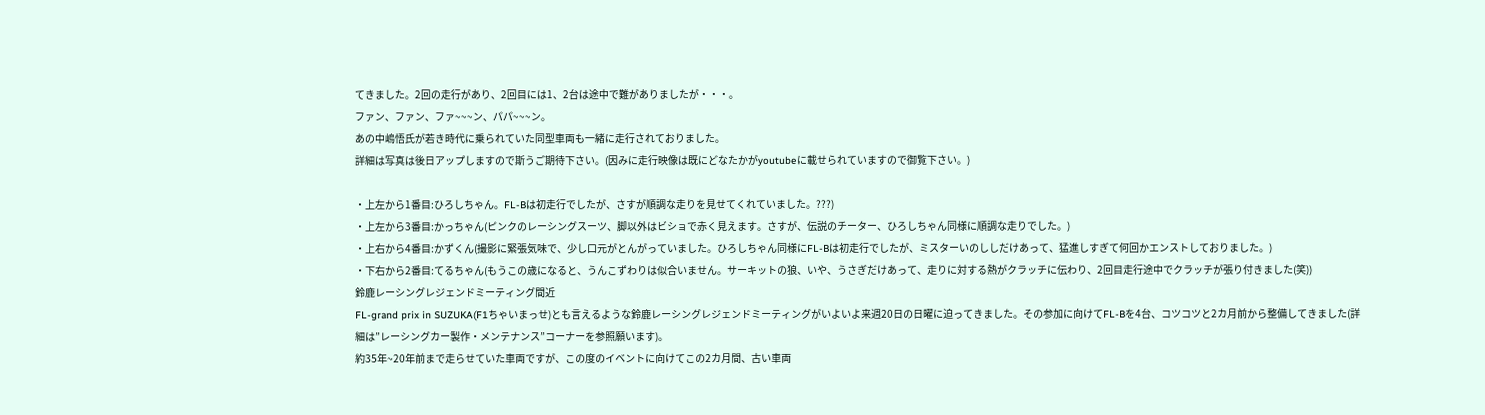てきました。2回の走行があり、2回目には1、2台は途中で難がありましたが・・・。
ファン、ファン、ファ~~~ン、パパ~~~ン。
あの中嶋悟氏が若き時代に乗られていた同型車両も一緒に走行されておりました。
詳細は写真は後日アップしますので斯うご期待下さい。(因みに走行映像は既にどなたかがyoutubeに載せられていますので御覧下さい。)

・上左から1番目:ひろしちゃん。FL-Bは初走行でしたが、さすが順調な走りを見せてくれていました。???)
・上左から3番目:かっちゃん(ピンクのレーシングスーツ、脚以外はビショで赤く見えます。さすが、伝説のチーター、ひろしちゃん同様に順調な走りでした。)
・上右から4番目:かずくん(撮影に緊張気味で、少し口元がとんがっていました。ひろしちゃん同様にFL-Bは初走行でしたが、ミスターいのししだけあって、猛進しすぎて何回かエンストしておりました。)
・下右から2番目:てるちゃん(もうこの歳になると、うんこずわりは似合いません。サーキットの狼、いや、うさぎだけあって、走りに対する熱がクラッチに伝わり、2回目走行途中でクラッチが張り付きました(笑))
鈴鹿レーシングレジェンドミーティング間近
FL-grand prix in SUZUKA(F1ちゃいまっせ)とも言えるような鈴鹿レーシングレジェンドミーティングがいよいよ来週20日の日曜に迫ってきました。その参加に向けてFL-Bを4台、コツコツと2カ月前から整備してきました(詳細は”レーシングカー製作・メンテナンス”コーナーを参照願います)。
約35年~20年前まで走らせていた車両ですが、この度のイベントに向けてこの2カ月間、古い車両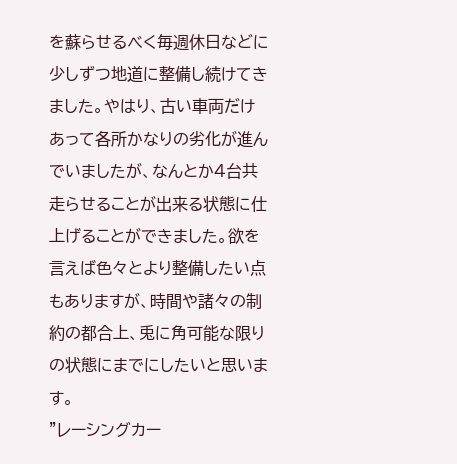を蘇らせるべく毎週休日などに少しずつ地道に整備し続けてきました。やはり、古い車両だけあって各所かなりの劣化が進んでいましたが、なんとか4台共走らせることが出来る状態に仕上げることができました。欲を言えば色々とより整備したい点もありますが、時間や諸々の制約の都合上、兎に角可能な限りの状態にまでにしたいと思います。
”レーシングカー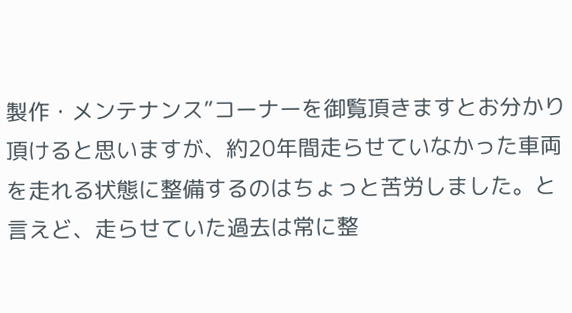製作・メンテナンス”コーナーを御覧頂きますとお分かり頂けると思いますが、約20年間走らせていなかった車両を走れる状態に整備するのはちょっと苦労しました。と言えど、走らせていた過去は常に整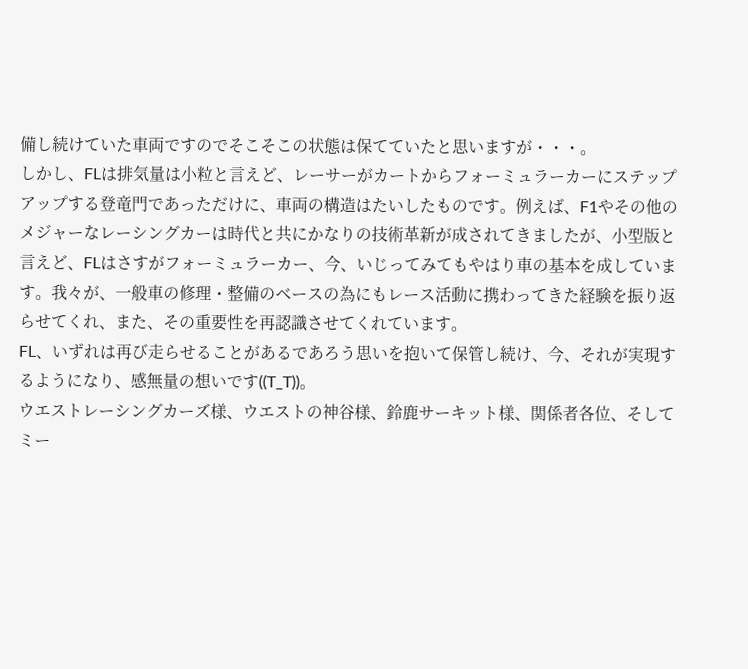備し続けていた車両ですのでそこそこの状態は保てていたと思いますが・・・。
しかし、FLは排気量は小粒と言えど、レーサーがカートからフォーミュラーカーにステップアップする登竜門であっただけに、車両の構造はたいしたものです。例えば、F1やその他のメジャーなレーシングカーは時代と共にかなりの技術革新が成されてきましたが、小型版と言えど、FLはさすがフォーミュラーカー、今、いじってみてもやはり車の基本を成しています。我々が、一般車の修理・整備のベースの為にもレース活動に携わってきた経験を振り返らせてくれ、また、その重要性を再認識させてくれています。
FL、いずれは再び走らせることがあるであろう思いを抱いて保管し続け、今、それが実現するようになり、感無量の想いです((T_T))。
ウエストレーシングカーズ様、ウエストの神谷様、鈴鹿サーキット様、関係者各位、そしてミー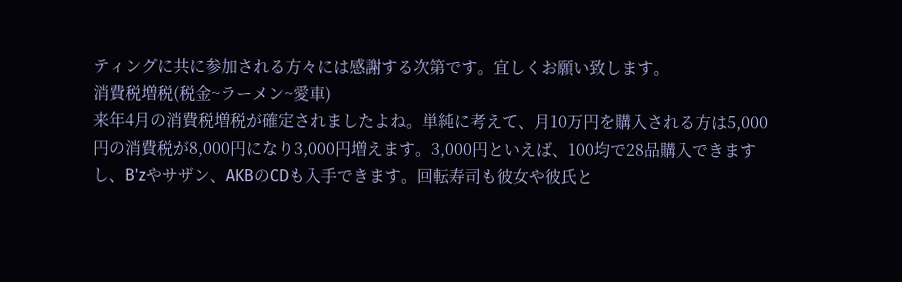ティングに共に参加される方々には感謝する次第です。宜しくお願い致します。
消費税増税(税金~ラーメン~愛車)
来年4月の消費税増税が確定されましたよね。単純に考えて、月10万円を購入される方は5,000円の消費税が8,000円になり3,000円増えます。3,000円といえば、100均で28品購入できますし、B'zやサザン、AKBのCDも入手できます。回転寿司も彼女や彼氏と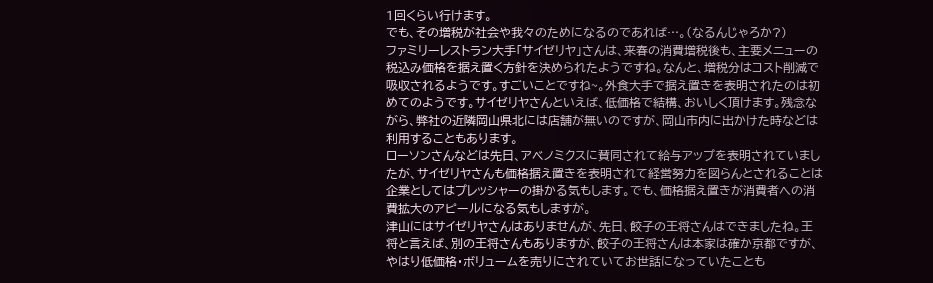1回くらい行けます。
でも、その増税が社会や我々のためになるのであれば…。(なるんじゃろか?)
ファミリーレストラン大手「サイゼリヤ」さんは、来春の消費増税後も、主要メニューの税込み価格を据え置く方針を決められたようですね。なんと、増税分はコスト削減で吸収されるようです。すごいことですね~。外食大手で据え置きを表明されたのは初めてのようです。サイゼリヤさんといえば、低価格で結構、おいしく頂けます。残念ながら、弊社の近隣岡山県北には店舗が無いのですが、岡山市内に出かけた時などは利用することもあります。
ローソンさんなどは先日、アベノミクスに賛同されて給与アップを表明されていましたが、サイゼリヤさんも価格据え置きを表明されて経営努力を図らんとされることは企業としてはプレッシャーの掛かる気もします。でも、価格据え置きが消費者への消費拡大のアピールになる気もしますが。
津山にはサイゼリヤさんはありませんが、先日、餃子の王将さんはできましたね。王将と言えば、別の王将さんもありますが、餃子の王将さんは本家は確か京都ですが、やはり低価格・ボリュームを売りにされていてお世話になっていたことも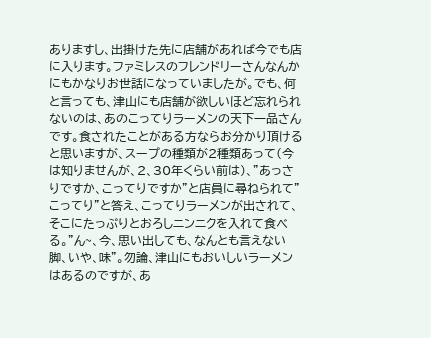ありますし、出掛けた先に店舗があれば今でも店に入ります。ファミレスのフレンドリーさんなんかにもかなりお世話になっていましたが。でも、何と言っても、津山にも店舗が欲しいほど忘れられないのは、あのこってりラーメンの天下一品さんです。食されたことがある方ならお分かり頂けると思いますが、スープの種類が2種類あって(今は知りませんが、2、30年くらい前は)、”あっさりですか、こってりですか”と店員に尋ねられて”こってり”と答え、こってりラーメンが出されて、そこにたっぷりとおろしニンニクを入れて食べる。”ん~、今、思い出しても、なんとも言えない脚、いや、味”。勿論、津山にもおいしいラーメンはあるのですが、あ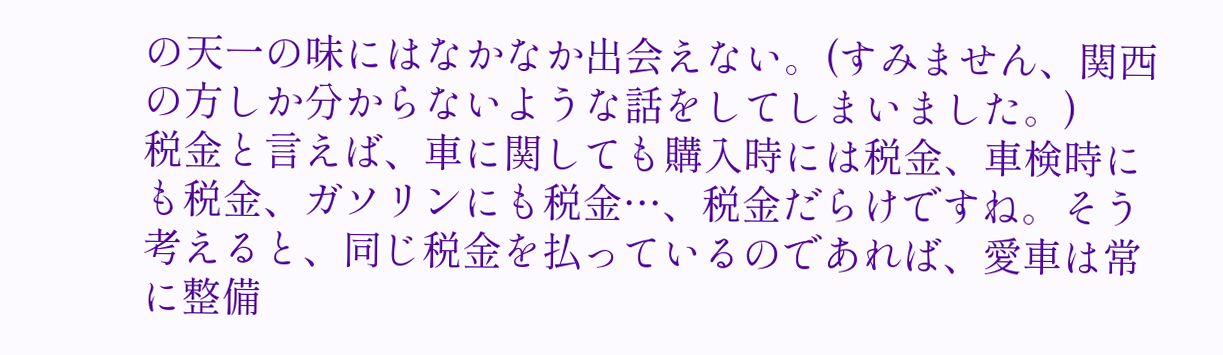の天一の味にはなかなか出会えない。(すみません、関西の方しか分からないような話をしてしまいました。)
税金と言えば、車に関しても購入時には税金、車検時にも税金、ガソリンにも税金…、税金だらけですね。そう考えると、同じ税金を払っているのであれば、愛車は常に整備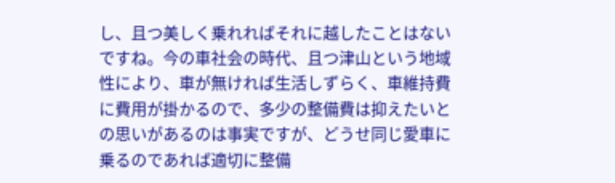し、且つ美しく乗れればそれに越したことはないですね。今の車社会の時代、且つ津山という地域性により、車が無ければ生活しずらく、車維持費に費用が掛かるので、多少の整備費は抑えたいとの思いがあるのは事実ですが、どうせ同じ愛車に乗るのであれば適切に整備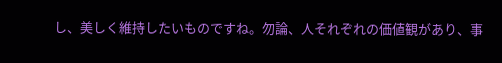し、美しく維持したいものですね。勿論、人それぞれの価値観があり、事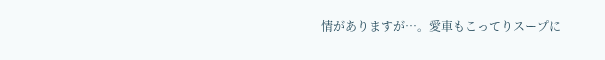情がありますが…。愛車もこってりスープに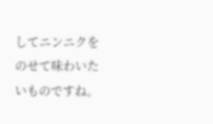してニンニクをのせて味わいたいものですね。